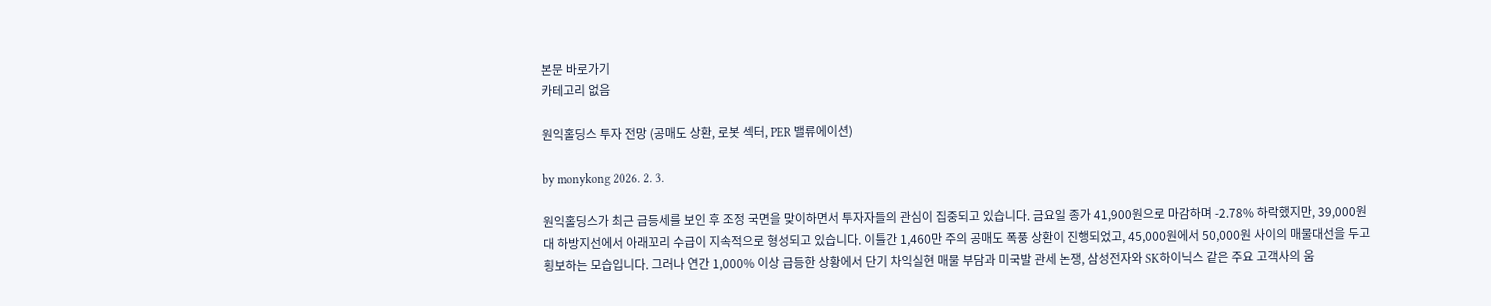본문 바로가기
카테고리 없음

원익홀딩스 투자 전망 (공매도 상환, 로봇 섹터, PER 밸류에이션)

by monykong 2026. 2. 3.

원익홀딩스가 최근 급등세를 보인 후 조정 국면을 맞이하면서 투자자들의 관심이 집중되고 있습니다. 금요일 종가 41,900원으로 마감하며 -2.78% 하락했지만, 39,000원대 하방지선에서 아래꼬리 수급이 지속적으로 형성되고 있습니다. 이틀간 1,460만 주의 공매도 폭풍 상환이 진행되었고, 45,000원에서 50,000원 사이의 매물대선을 두고 횡보하는 모습입니다. 그러나 연간 1,000% 이상 급등한 상황에서 단기 차익실현 매물 부담과 미국발 관세 논쟁, 삼성전자와 SK하이닉스 같은 주요 고객사의 움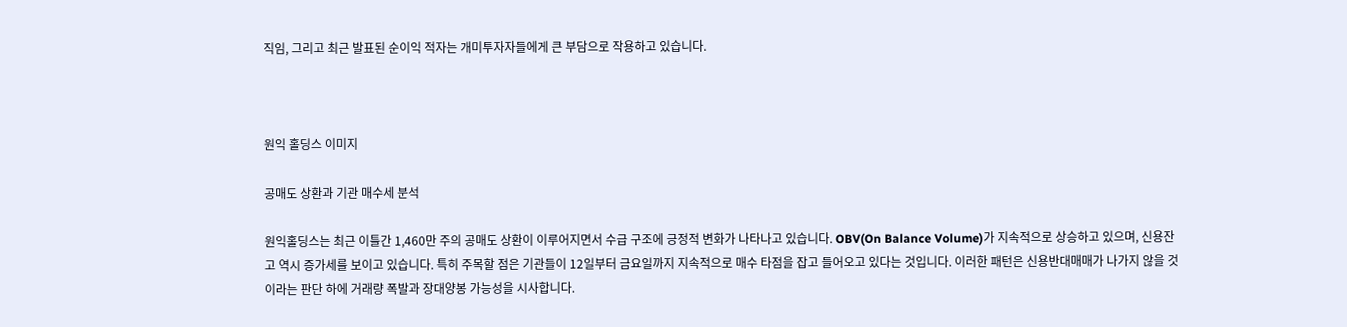직임, 그리고 최근 발표된 순이익 적자는 개미투자자들에게 큰 부담으로 작용하고 있습니다.



원익 홀딩스 이미지

공매도 상환과 기관 매수세 분석

원익홀딩스는 최근 이틀간 1,460만 주의 공매도 상환이 이루어지면서 수급 구조에 긍정적 변화가 나타나고 있습니다. OBV(On Balance Volume)가 지속적으로 상승하고 있으며, 신용잔고 역시 증가세를 보이고 있습니다. 특히 주목할 점은 기관들이 12일부터 금요일까지 지속적으로 매수 타점을 잡고 들어오고 있다는 것입니다. 이러한 패턴은 신용반대매매가 나가지 않을 것이라는 판단 하에 거래량 폭발과 장대양봉 가능성을 시사합니다.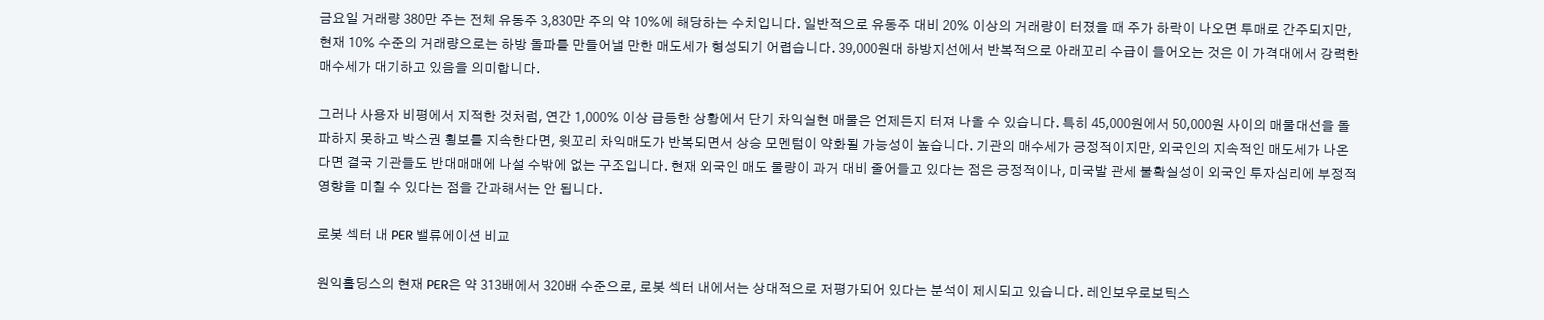금요일 거래량 380만 주는 전체 유동주 3,830만 주의 약 10%에 해당하는 수치입니다. 일반적으로 유동주 대비 20% 이상의 거래량이 터졌을 때 주가 하락이 나오면 투매로 간주되지만, 현재 10% 수준의 거래량으로는 하방 돌파를 만들어낼 만한 매도세가 형성되기 어렵습니다. 39,000원대 하방지선에서 반복적으로 아래꼬리 수급이 들어오는 것은 이 가격대에서 강력한 매수세가 대기하고 있음을 의미합니다.

그러나 사용자 비평에서 지적한 것처럼, 연간 1,000% 이상 급등한 상황에서 단기 차익실현 매물은 언제든지 터져 나올 수 있습니다. 특히 45,000원에서 50,000원 사이의 매물대선을 돌파하지 못하고 박스권 횡보를 지속한다면, 윗꼬리 차익매도가 반복되면서 상승 모멘텀이 약화될 가능성이 높습니다. 기관의 매수세가 긍정적이지만, 외국인의 지속적인 매도세가 나온다면 결국 기관들도 반대매매에 나설 수밖에 없는 구조입니다. 현재 외국인 매도 물량이 과거 대비 줄어들고 있다는 점은 긍정적이나, 미국발 관세 불확실성이 외국인 투자심리에 부정적 영향을 미칠 수 있다는 점을 간과해서는 안 됩니다.

로봇 섹터 내 PER 밸류에이션 비교

원익홀딩스의 현재 PER은 약 313배에서 320배 수준으로, 로봇 섹터 내에서는 상대적으로 저평가되어 있다는 분석이 제시되고 있습니다. 레인보우로보틱스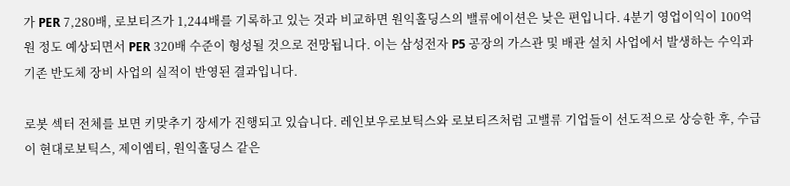가 PER 7,280배, 로보티즈가 1,244배를 기록하고 있는 것과 비교하면 원익홀딩스의 밸류에이션은 낮은 편입니다. 4분기 영업이익이 100억 원 정도 예상되면서 PER 320배 수준이 형성될 것으로 전망됩니다. 이는 삼성전자 P5 공장의 가스관 및 배관 설치 사업에서 발생하는 수익과 기존 반도체 장비 사업의 실적이 반영된 결과입니다.

로봇 섹터 전체를 보면 키맞추기 장세가 진행되고 있습니다. 레인보우로보틱스와 로보티즈처럼 고밸류 기업들이 선도적으로 상승한 후, 수급이 현대로보틱스, 제이엠티, 원익홀딩스 같은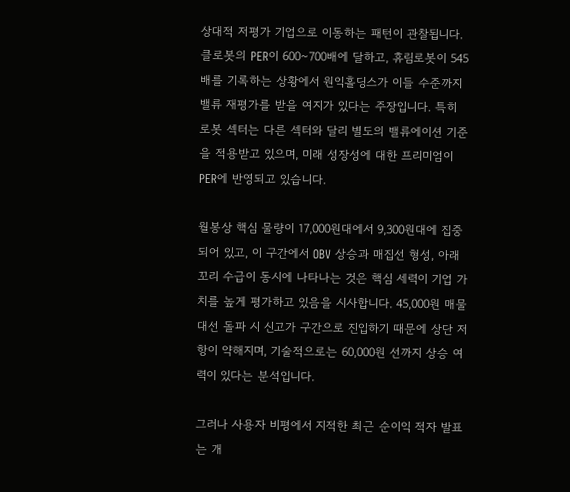상대적 저평가 기업으로 이동하는 패턴이 관찰됩니다. 클로봇의 PER이 600~700배에 달하고, 휴림로봇이 545배를 기록하는 상황에서 원익홀딩스가 이들 수준까지 밸류 재평가를 받을 여지가 있다는 주장입니다. 특히 로봇 섹터는 다른 섹터와 달리 별도의 밸류에이션 기준을 적용받고 있으며, 미래 성장성에 대한 프리미엄이 PER에 반영되고 있습니다.

월봉상 핵심 물량이 17,000원대에서 9,300원대에 집중되어 있고, 이 구간에서 OBV 상승과 매집선 형성, 아래꼬리 수급이 동시에 나타나는 것은 핵심 세력이 기업 가치를 높게 평가하고 있음을 시사합니다. 45,000원 매물대선 돌파 시 신고가 구간으로 진입하기 때문에 상단 저항이 약해지며, 기술적으로는 60,000원 선까지 상승 여력이 있다는 분석입니다.

그러나 사용자 비평에서 지적한 최근 순이익 적자 발표는 개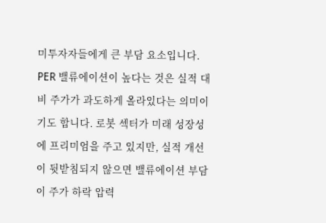미투자자들에게 큰 부담 요소입니다. PER 밸류에이션이 높다는 것은 실적 대비 주가가 과도하게 올라있다는 의미이기도 합니다. 로봇 섹터가 미래 성장성에 프리미엄을 주고 있지만, 실적 개선이 뒷받침되지 않으면 밸류에이션 부담이 주가 하락 압력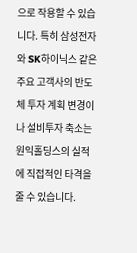으로 작용할 수 있습니다. 특히 삼성전자와 SK하이닉스 같은 주요 고객사의 반도체 투자 계획 변경이나 설비투자 축소는 원익홀딩스의 실적에 직접적인 타격을 줄 수 있습니다.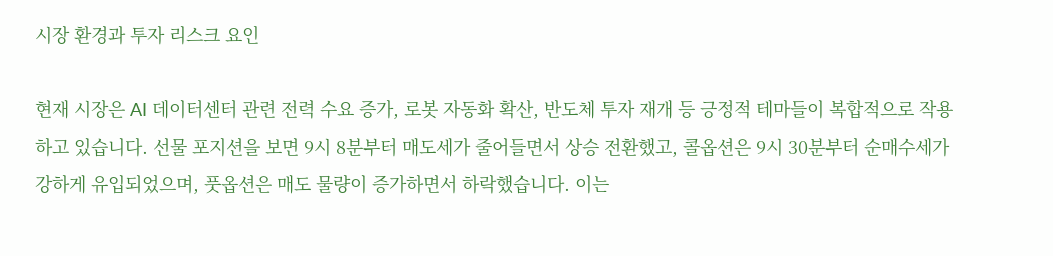시장 환경과 투자 리스크 요인

현재 시장은 AI 데이터센터 관련 전력 수요 증가, 로봇 자동화 확산, 반도체 투자 재개 등 긍정적 테마들이 복합적으로 작용하고 있습니다. 선물 포지션을 보면 9시 8분부터 매도세가 줄어들면서 상승 전환했고, 콜옵션은 9시 30분부터 순매수세가 강하게 유입되었으며, 풋옵션은 매도 물량이 증가하면서 하락했습니다. 이는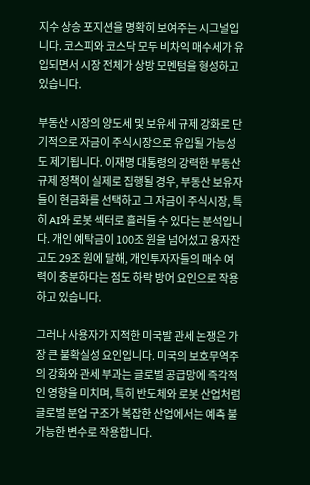지수 상승 포지션을 명확히 보여주는 시그널입니다. 코스피와 코스닥 모두 비차익 매수세가 유입되면서 시장 전체가 상방 모멘텀을 형성하고 있습니다.

부동산 시장의 양도세 및 보유세 규제 강화로 단기적으로 자금이 주식시장으로 유입될 가능성도 제기됩니다. 이재명 대통령의 강력한 부동산 규제 정책이 실제로 집행될 경우, 부동산 보유자들이 현금화를 선택하고 그 자금이 주식시장, 특히 AI와 로봇 섹터로 흘러들 수 있다는 분석입니다. 개인 예탁금이 100조 원을 넘어섰고 융자잔고도 29조 원에 달해, 개인투자자들의 매수 여력이 충분하다는 점도 하락 방어 요인으로 작용하고 있습니다.

그러나 사용자가 지적한 미국발 관세 논쟁은 가장 큰 불확실성 요인입니다. 미국의 보호무역주의 강화와 관세 부과는 글로벌 공급망에 즉각적인 영향을 미치며, 특히 반도체와 로봇 산업처럼 글로벌 분업 구조가 복잡한 산업에서는 예측 불가능한 변수로 작용합니다.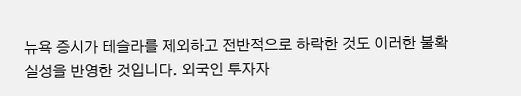뉴욕 증시가 테슬라를 제외하고 전반적으로 하락한 것도 이러한 불확실성을 반영한 것입니다. 외국인 투자자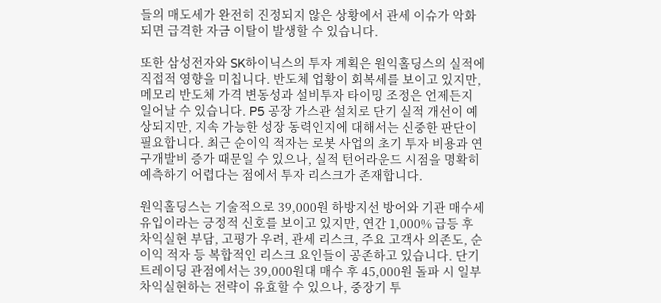들의 매도세가 완전히 진정되지 않은 상황에서 관세 이슈가 악화되면 급격한 자금 이탈이 발생할 수 있습니다.

또한 삼성전자와 SK하이닉스의 투자 계획은 원익홀딩스의 실적에 직접적 영향을 미칩니다. 반도체 업황이 회복세를 보이고 있지만, 메모리 반도체 가격 변동성과 설비투자 타이밍 조정은 언제든지 일어날 수 있습니다. P5 공장 가스관 설치로 단기 실적 개선이 예상되지만, 지속 가능한 성장 동력인지에 대해서는 신중한 판단이 필요합니다. 최근 순이익 적자는 로봇 사업의 초기 투자 비용과 연구개발비 증가 때문일 수 있으나, 실적 턴어라운드 시점을 명확히 예측하기 어렵다는 점에서 투자 리스크가 존재합니다.

원익홀딩스는 기술적으로 39,000원 하방지선 방어와 기관 매수세 유입이라는 긍정적 신호를 보이고 있지만, 연간 1,000% 급등 후 차익실현 부담, 고평가 우려, 관세 리스크, 주요 고객사 의존도, 순이익 적자 등 복합적인 리스크 요인들이 공존하고 있습니다. 단기 트레이딩 관점에서는 39,000원대 매수 후 45,000원 돌파 시 일부 차익실현하는 전략이 유효할 수 있으나, 중장기 투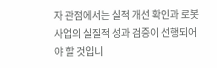자 관점에서는 실적 개선 확인과 로봇 사업의 실질적 성과 검증이 선행되어야 할 것입니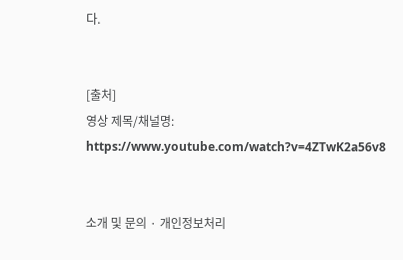다.


[출처]
영상 제목/채널명: https://www.youtube.com/watch?v=4ZTwK2a56v8


소개 및 문의 · 개인정보처리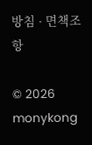방침 · 면책조항

© 2026 monykong